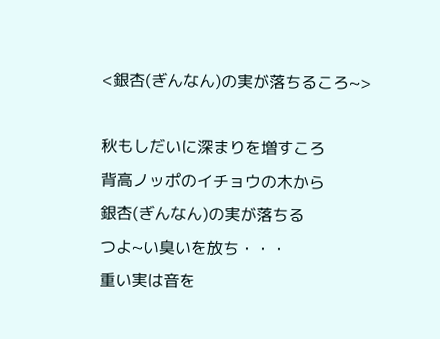<銀杏(ぎんなん)の実が落ちるころ~>

秋もしだいに深まりを増すころ
背高ノッポのイチョウの木から
銀杏(ぎんなん)の実が落ちる
つよ~い臭いを放ち・・・
重い実は音を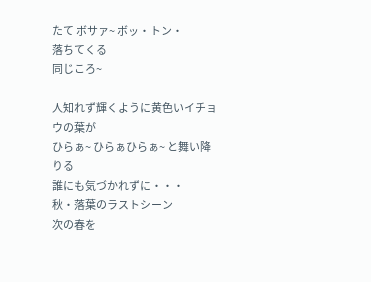たて ボサァ~ ボッ・トン・
落ちてくる
同じころ~

人知れず輝くように黄色いイチョウの葉が
ひらぁ~ ひらぁひらぁ~ と舞い降りる
誰にも気づかれずに・・・
秋・落葉のラストシーン
次の春を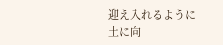迎え入れるように
土に向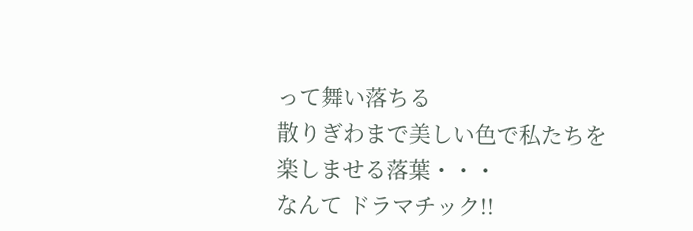って舞い落ちる
散りぎわまで美しい色で私たちを楽しませる落葉・・・
なんて ドラマチック!!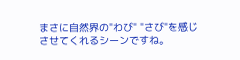まさに自然界の"わび" "さび"を感じさせてくれるシーンですね。